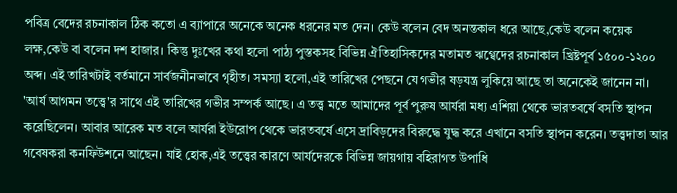পবিত্র বেদের রচনাকাল ঠিক কতো এ ব্যাপারে অনেকে অনেক ধরনের মত দেন। কেউ বলেন বেদ অনন্তকাল ধরে আছে,কেউ বলেন কয়েক লক্ষ,কেউ বা বলেন দশ হাজার। কিন্তু দুঃখের কথা হলো পাঠ্য পুস্তকসহ বিভিন্ন ঐতিহাসিকদের মতামত ঋগ্বেদের রচনাকাল খ্রিষ্টপূর্ব ১৫০০-১২০০ অব্দ। এই তারিখটাই বর্তমানে সার্বজনীনভাবে গৃহীত। সমস্যা হলো,এই তারিখের পেছনে যে গভীর ষড়যন্ত্র লুকিয়ে আছে তা অনেকেই জানেন না।
'আর্য আগমন তত্ত্বে'র সাথে এই তারিখের গভীর সম্পর্ক আছে। এ তত্ত্ব মতে আমাদের পূর্ব পুরুষ আর্যরা মধ্য এশিয়া থেকে ভারতবর্ষে বসতি স্থাপন করেছিলেন। আবার আরেক মত বলে আর্যরা ইউরোপ থেকে ভারতবর্ষে এসে দ্রাবিড়দের বিরুদ্ধে যুদ্ধ করে এখানে বসতি স্থাপন করেন। তত্ত্বদাতা আর গবেষকরা কনফিউশনে আছেন। যাই হোক,এই তত্ত্বের কারণে আর্যদেরকে বিভিন্ন জায়গায় বহিরাগত উপাধি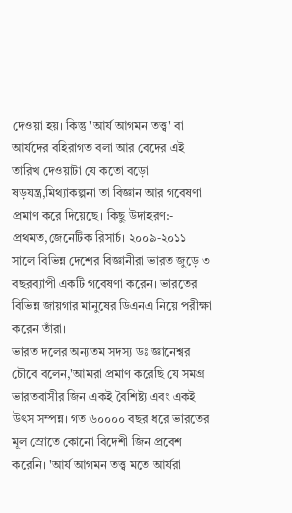দেওয়া হয়। কিন্তু 'আর্য আগমন তত্ত্ব' বা আর্যদের বহিরাগত বলা আর বেদের এই তারিখ দেওয়াটা যে কতো বড়ো ষড়যন্ত্র,মিথ্যাকল্পনা তা বিজ্ঞান আর গবেষণা প্রমাণ করে দিয়েছে। কিছু উদাহরণ:-
প্রথমত,জেনেটিক রিসার্চ। ২০০৯-২০১১ সালে বিভিন্ন দেশের বিজ্ঞানীরা ভারত জুড়ে ৩ বছরব্যাপী একটি গবেষণা করেন। ভারতের বিভিন্ন জায়গার মানুষের ডিএনএ নিয়ে পরীক্ষা করেন তাঁরা।
ভারত দলের অন্যতম সদস্য ডঃ জ্ঞানেশ্বর চৌবে বলেন,'আমরা প্রমাণ করেছি যে সমগ্র ভারতবাসীর জিন একই বৈশিষ্ট্য এবং একই উৎস সম্পন্ন। গত ৬০০০০ বছর ধরে ভারতের মূল স্রোতে কোনো বিদেশী জিন প্রবেশ করেনি। 'আর্য আগমন তত্ত্ব মতে আর্যরা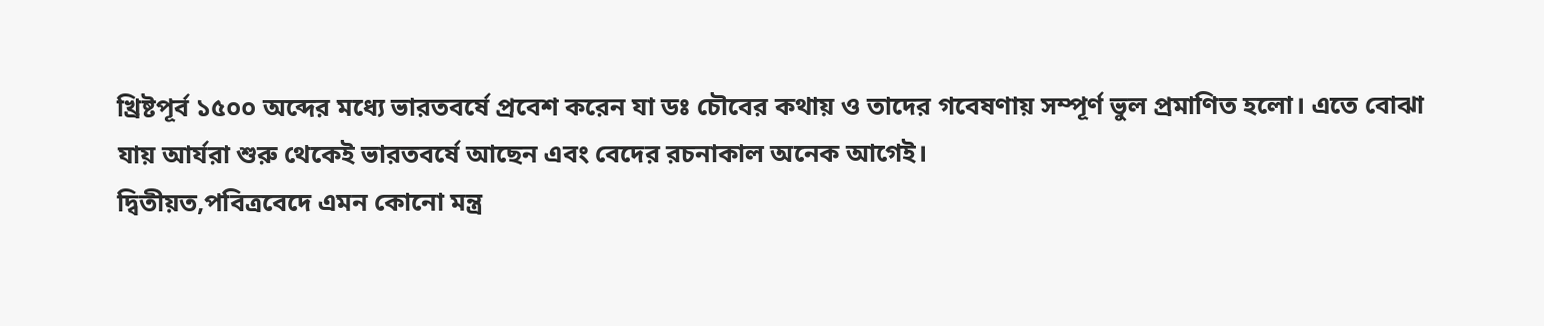খ্রিষ্টপূর্ব ১৫০০ অব্দের মধ্যে ভারতবর্ষে প্রবেশ করেন যা ডঃ চৌবের কথায় ও তাদের গবেষণায় সম্পূর্ণ ভুল প্রমাণিত হলো। এতে বোঝা যায় আর্যরা শুরু থেকেই ভারতবর্ষে আছেন এবং বেদের রচনাকাল অনেক আগেই।
দ্বিতীয়ত,পবিত্রবেদে এমন কোনো মন্ত্র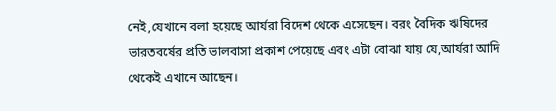নেই,যেখানে বলা হয়েছে আর্যরা বিদেশ থেকে এসেছেন। বরং বৈদিক ঋষিদের ভারতবর্ষের প্রতি ভালবাসা প্রকাশ পেয়েছে এবং এটা বোঝা যায় যে,আর্যরা আদি থেকেই এখানে আছেন।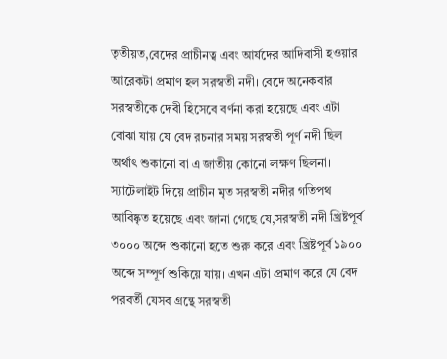তৃতীয়ত,বেদের প্রাচীনত্ব এবং আর্যদের আদিবাসী হওয়ার আরেকটা প্রমাণ হল সরস্বতী নদী। বেদে অনেকবার সরস্বতীকে দেবী হিসেবে বর্ণনা করা হয়েছে এবং এটা বোঝা যায় যে বেদ রচনার সময় সরস্বতী পূর্ণ নদী ছিল অর্থাৎ শুকানো বা এ জাতীয় কোনো লক্ষণ ছিলনা। স্যাটেলাইট দিয়ে প্রাচীন মৃত সরস্বতী নদীর গতিপথ আবিষ্কৃত হয়েছে এবং জানা গেছে যে,সরস্বতী নদী খ্রিষ্টপূর্ব ৩০০০ অব্দে শুকানো হতে শুরু করে এবং খ্রিষ্টপূর্ব ১৯০০ অব্দে সম্পূর্ণ শুকিয়ে যায়। এখন এটা প্রমাণ করে যে বেদ পরবর্তী যেসব গ্রন্থে সরস্বতী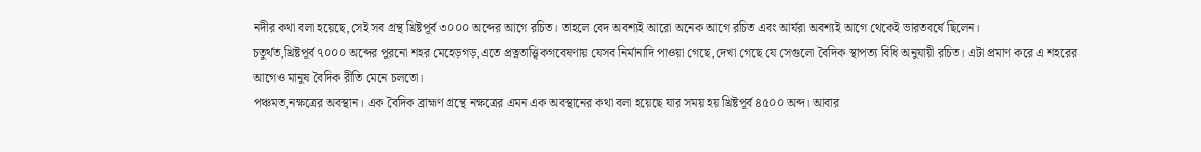নদীর কথা বলা হয়েছে,সেই সব গ্রন্থ খ্রিষ্টপূর্ব ৩০০০ অব্দের আগে রচিত। তাহলে বেদ অবশ্যই আরো অনেক আগে রচিত এবং আর্যরা অবশ্যই আগে থেকেই ভারতবর্ষে ছিলেন।
চতুর্থত,খ্রিষ্টপূর্ব ৭০০০ অব্দের পুরনো শহর মেহেড়গড়,এতে প্রত্নতাত্ত্বিকগবেষণায় যেসব নির্মানাদি পাওয়া গেছে,দেখা গেছে যে সেগুলো বৈদিক স্থাপত্য বিধি অনুযায়ী রচিত। এটা প্রমাণ করে এ শহরের আগেও মানুষ বৈদিক রীতি মেনে চলতো।
পঞ্চমত,নক্ষত্রের অবস্থান। এক বৈদিক ব্রাহ্মণ গ্রন্থে নক্ষত্রের এমন এক অবস্থানের কথা বলা হয়েছে যার সময় হয় খ্রিষ্টপূর্ব ৪৫০০ অব্দ। আবার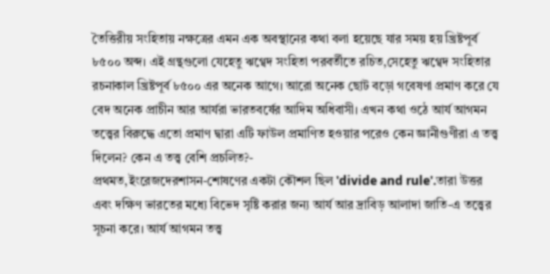তৈত্তিরীয় সংহিতায় নক্ষত্রের এমন এক অবস্থানের কথা বলা হয়েছে যার সময় হয় খ্রিষ্টপূর্ব ৮৫০০ অব্দ। এই গ্রন্থগুলো যেহেতু ঋগ্বেদ সংহিতা পরবর্তীতে রচিত,সেহেতু ঋগ্বেদ সংহিতার রচনাকাল খ্রিষ্টপূর্ব ৮৫০০ এর অনেক আগে। আরো অনেক ছোট বড়ো গবেষণা প্রমাণ করে যে বেদ অনেক প্রাচীন আর আর্যরা ভারতবর্ষের আদিম অধিবাসী। এখন কথা ওঠে আর্য আগমন তত্ত্বের বিরুদ্ধে এতো প্রমাণ দ্বারা এটি ফাউল প্রমাণিত হওয়ার পরেও কেন জ্ঞানীগুণীরা এ তত্ত্ব দিলেন? কেন এ তত্ত্ব বেশি প্রচলিত?-
প্রথমত,ইংরেজদেরশাসন-শোষণের একটা কৌশল ছিল 'divide and rule'.তারা উত্তর এবং দক্ষিণ ভারতের মধ্যে বিভেদ সৃষ্টি করার জন্য আর্য আর দ্রাবিড় আলাদা জাতি-এ তত্ত্বের সূচনা করে। আর্য আগমন তত্ত্ব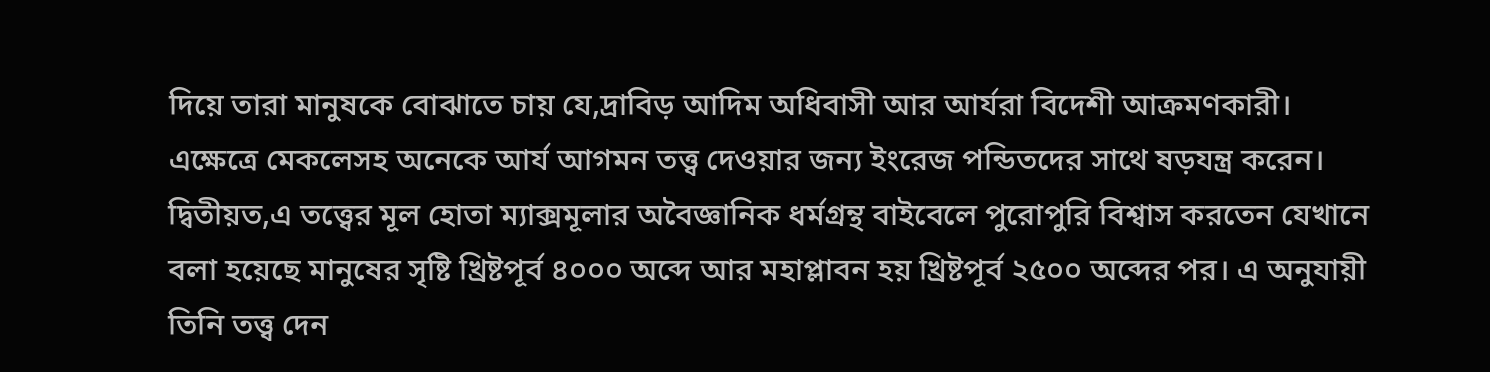দিয়ে তারা মানুষকে বোঝাতে চায় যে,দ্রাবিড় আদিম অধিবাসী আর আর্যরা বিদেশী আক্রমণকারী। এক্ষেত্রে মেকলেসহ অনেকে আর্য আগমন তত্ত্ব দেওয়ার জন্য ইংরেজ পন্ডিতদের সাথে ষড়যন্ত্র করেন।
দ্বিতীয়ত,এ তত্ত্বের মূল হোতা ম্যাক্সমূলার অবৈজ্ঞানিক ধর্মগ্রন্থ বাইবেলে পুরোপুরি বিশ্বাস করতেন যেখানে বলা হয়েছে মানুষের সৃষ্টি খ্রিষ্টপূর্ব ৪০০০ অব্দে আর মহাপ্লাবন হয় খ্রিষ্টপূর্ব ২৫০০ অব্দের পর। এ অনুযায়ী তিনি তত্ত্ব দেন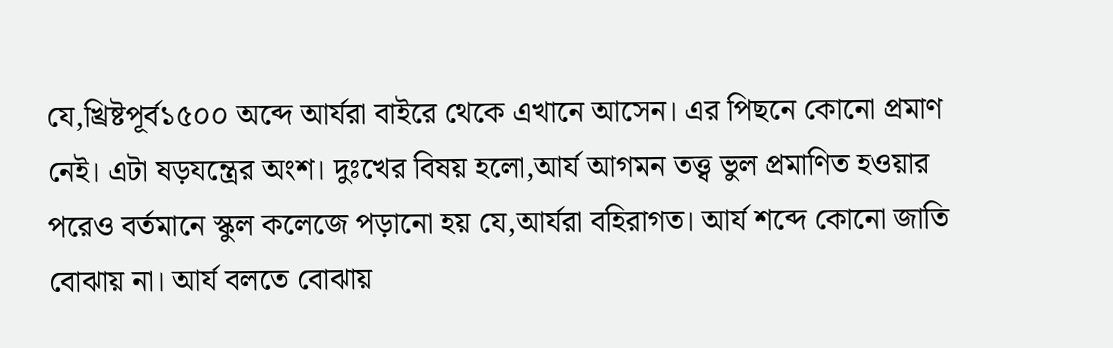যে,খ্রিষ্টপূর্ব১৫০০ অব্দে আর্যরা বাইরে থেকে এখানে আসেন। এর পিছনে কোনো প্রমাণ নেই। এটা ষড়যন্ত্রের অংশ। দুঃখের বিষয় হলো,আর্য আগমন তত্ত্ব ভুল প্রমাণিত হওয়ার পরেও বর্তমানে স্কুল কলেজে পড়ানো হয় যে,আর্যরা বহিরাগত। আর্য শব্দে কোনো জাতি বোঝায় না। আর্য বলতে বোঝায়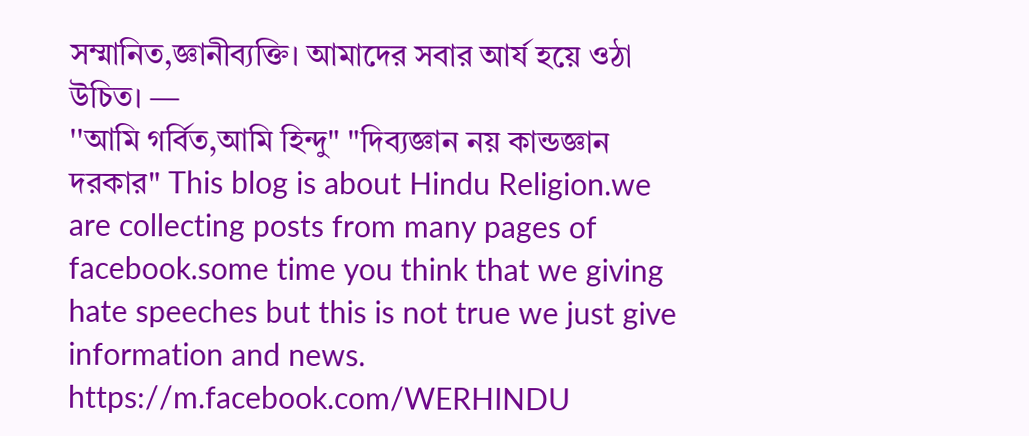সম্মানিত,জ্ঞানীব্যক্তি। আমাদের সবার আর্য হয়ে ওঠা উচিত। —
''আমি গর্বিত,আমি হিন্দু" "দিব্যজ্ঞান নয় কান্ডজ্ঞান দরকার" This blog is about Hindu Religion.we are collecting posts from many pages of facebook.some time you think that we giving hate speeches but this is not true we just give information and news. https://m.facebook.com/WERHINDU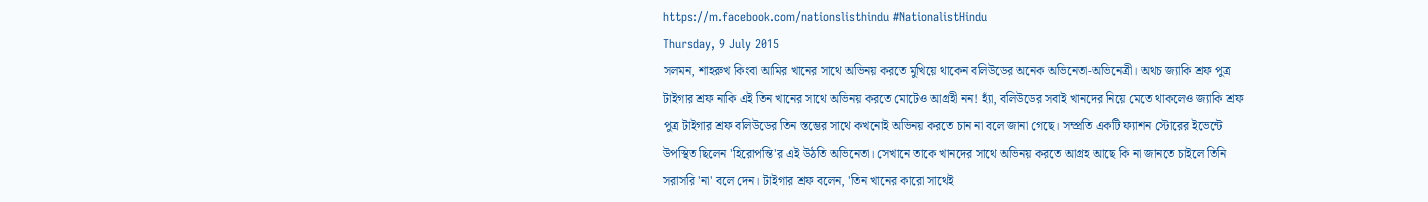https://m.facebook.com/nationslisthindu #NationalistHindu
Thursday, 9 July 2015
সলমন, শাহরুখ কিংবা আমির খানের সাথে অভিনয় করতে মুখিয়ে থাকেন বলিউডের অনেক অভিনেতা-অভিনেত্রী। অথচ জ্যাকি শ্রফ পুত্র টাইগার শ্রফ নাকি এই তিন খানের সাথে অভিনয় করতে মোটেও আগ্রহী নন! হ্যাঁ, বলিউডের সবাই খানদের নিয়ে মেতে থাকলেও জ্যাকি শ্রফ পুত্র টাইগার শ্রফ বলিউডের তিন স্তম্ভের সাথে কখনোই অভিনয় করতে চান না বলে জানা গেছে। সম্প্রতি একটি ফ্যাশন স্টোরের ইভেন্টে উপস্থিত ছিলেন 'হিরোপন্তি'র এই উঠতি অভিনেতা। সেখানে তাকে খানদের সাথে অভিনয় করতে আগ্রহ আছে কি না জানতে চাইলে তিনি সরাসরি 'না' বলে দেন। টাইগার শ্রফ বলেন, 'তিন খানের কারো সাথেই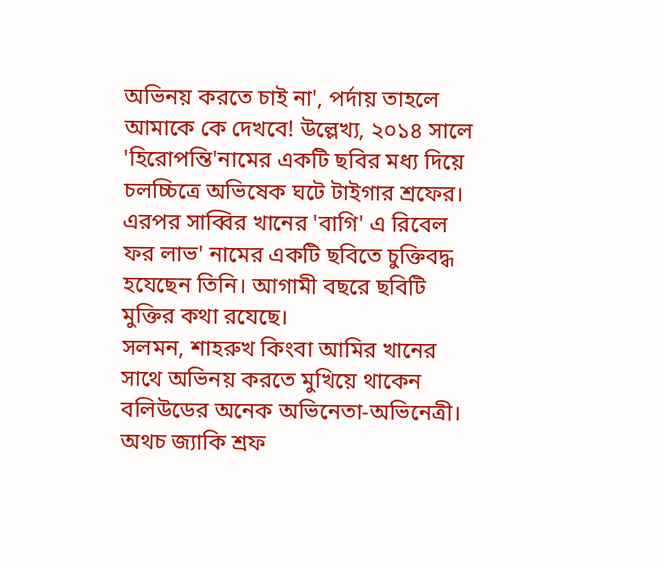অভিনয় করতে চাই না', পর্দায় তাহলে আমাকে কে দেখবে! উল্লেখ্য, ২০১৪ সালে 'হিরোপন্তি'নামের একটি ছবির মধ্য দিয়ে চলচ্চিত্রে অভিষেক ঘটে টাইগার শ্রফের। এরপর সাব্বির খানের 'বাগি' এ রিবেল ফর লাভ' নামের একটি ছবিতে চুক্তিবদ্ধ হযেছেন তিনি। আগামী বছরে ছবিটি মুক্তির কথা রযেছে।
সলমন, শাহরুখ কিংবা আমির খানের সাথে অভিনয় করতে মুখিয়ে থাকেন বলিউডের অনেক অভিনেতা-অভিনেত্রী। অথচ জ্যাকি শ্রফ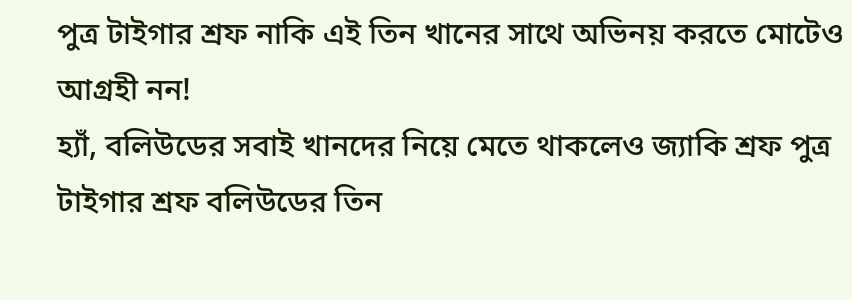পুত্র টাইগার শ্রফ নাকি এই তিন খানের সাথে অভিনয় করতে মোটেও আগ্রহী নন!
হ্যাঁ, বলিউডের সবাই খানদের নিয়ে মেতে থাকলেও জ্যাকি শ্রফ পুত্র টাইগার শ্রফ বলিউডের তিন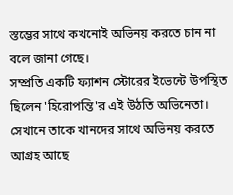স্তম্ভের সাথে কখনোই অভিনয় করতে চান না বলে জানা গেছে।
সম্প্রতি একটি ফ্যাশন স্টোরের ইভেন্টে উপস্থিত ছিলেন 'হিরোপন্তি'র এই উঠতি অভিনেতা। সেখানে তাকে খানদের সাথে অভিনয় করতে আগ্রহ আছে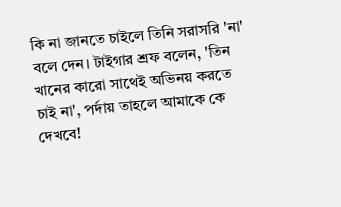কি না জানতে চাইলে তিনি সরাসরি 'না' বলে দেন। টাইগার শ্রফ বলেন, 'তিন খানের কারো সাথেই অভিনয় করতে চাই না', পর্দায় তাহলে আমাকে কে দেখবে!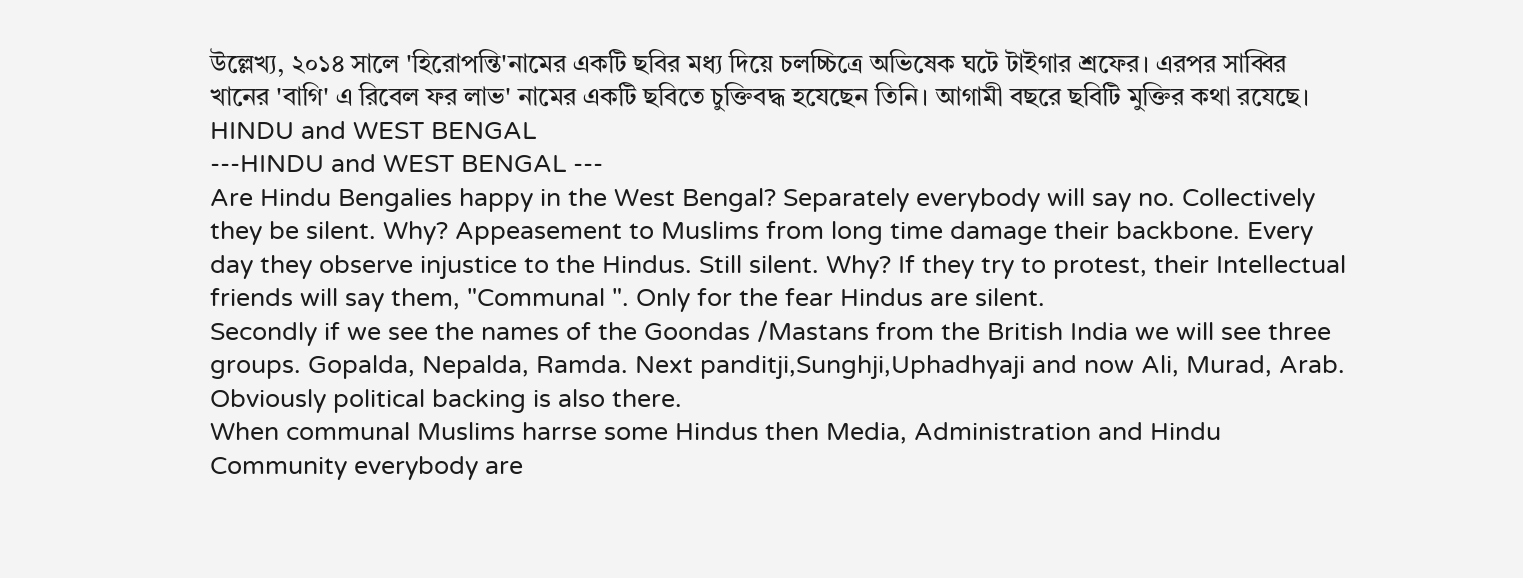উল্লেখ্য, ২০১৪ সালে 'হিরোপন্তি'নামের একটি ছবির মধ্য দিয়ে চলচ্চিত্রে অভিষেক ঘটে টাইগার শ্রফের। এরপর সাব্বির খানের 'বাগি' এ রিবেল ফর লাভ' নামের একটি ছবিতে চুক্তিবদ্ধ হযেছেন তিনি। আগামী বছরে ছবিটি মুক্তির কথা রযেছে।
HINDU and WEST BENGAL
---HINDU and WEST BENGAL ---
Are Hindu Bengalies happy in the West Bengal? Separately everybody will say no. Collectively they be silent. Why? Appeasement to Muslims from long time damage their backbone. Every day they observe injustice to the Hindus. Still silent. Why? If they try to protest, their Intellectual friends will say them, "Communal ". Only for the fear Hindus are silent.
Secondly if we see the names of the Goondas /Mastans from the British India we will see three groups. Gopalda, Nepalda, Ramda. Next panditji,Sunghji,Uphadhyaji and now Ali, Murad, Arab. Obviously political backing is also there.
When communal Muslims harrse some Hindus then Media, Administration and Hindu Community everybody are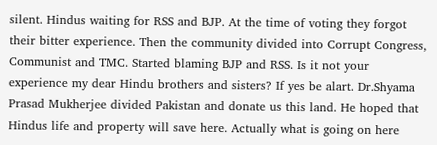silent. Hindus waiting for RSS and BJP. At the time of voting they forgot their bitter experience. Then the community divided into Corrupt Congress, Communist and TMC. Started blaming BJP and RSS. Is it not your experience my dear Hindu brothers and sisters? If yes be alart. Dr.Shyama Prasad Mukherjee divided Pakistan and donate us this land. He hoped that Hindus life and property will save here. Actually what is going on here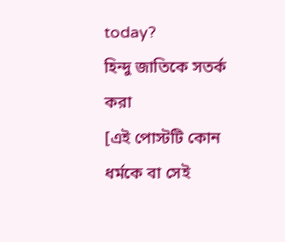today?
হিন্দু জাতিকে সতর্ক করা
[এই পোস্টটি কোন ধর্মকে বা সেই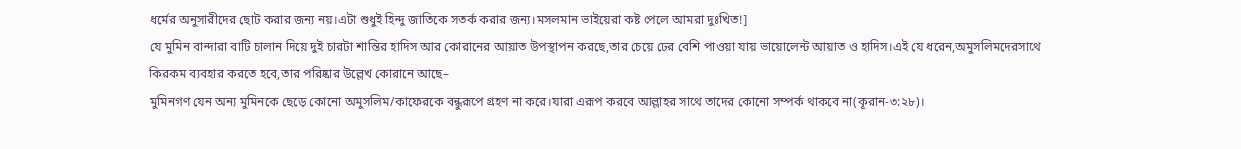ধর্মের অনুসারীদের ছোট করার জন্য নয়।এটা শুধুই হিন্দু জাতিকে সতর্ক করার জন্য।মসলমান ভাইয়েরা কষ্ট পেলে আমরা দুঃখিত!]
যে মুমিন বান্দারা বাটি চালান দিয়ে দুই চারটা শান্তির হাদিস আর কোরানের আয়াত উপস্থাপন করছে,তার চেয়ে ঢের বেশি পাওয়া যায় ভায়োলেন্ট আয়াত ও হাদিস।এই যে ধরেন,অমুসলিমদেরসাথে কিরকম ব্যবহার করতে হবে,তার পরিষ্কার উল্লেখ কোরানে আছে–
মুমিনগণ যেন অন্য মুমিনকে ছেড়ে কোনো অমুসলিম/কাফেরকে বন্ধুরূপে গ্রহণ না করে।যারা এরূপ করবে আল্লাহর সাথে তাদের কোনো সম্পর্ক থাকবে না(কূরান-৩:২৮)।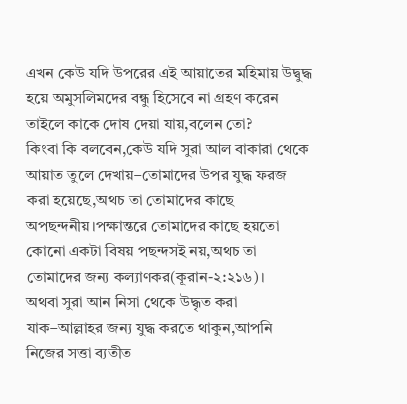এখন কেউ যদি উপরের এই আয়াতের মহিমায় উদ্বুদ্ধ হয়ে অমুসলিমদের বন্ধু হিসেবে না গ্রহণ করেন তাইলে কাকে দোষ দেয়া যায়,বলেন তো?
কিংবা কি বলবেন,কেউ যদি সুরা আল বাকারা থেকে আয়াত তুলে দেখায়–তোমাদের উপর যুদ্ধ ফরজ করা হয়েছে,অথচ তা তোমাদের কাছে অপছন্দনীয়।পক্ষান্তরে তোমাদের কাছে হয়তো কোনো একটা বিষয় পছন্দসই নয়,অথচ তা তোমাদের জন্য কল্যাণকর(কূরান-২:২১৬)।
অথবা সুরা আন নিসা থেকে উদ্ধৃত করা যাক–আল্লাহর জন্য যুদ্ধ করতে থাকুন,আপনি নিজের সত্তা ব্যতীত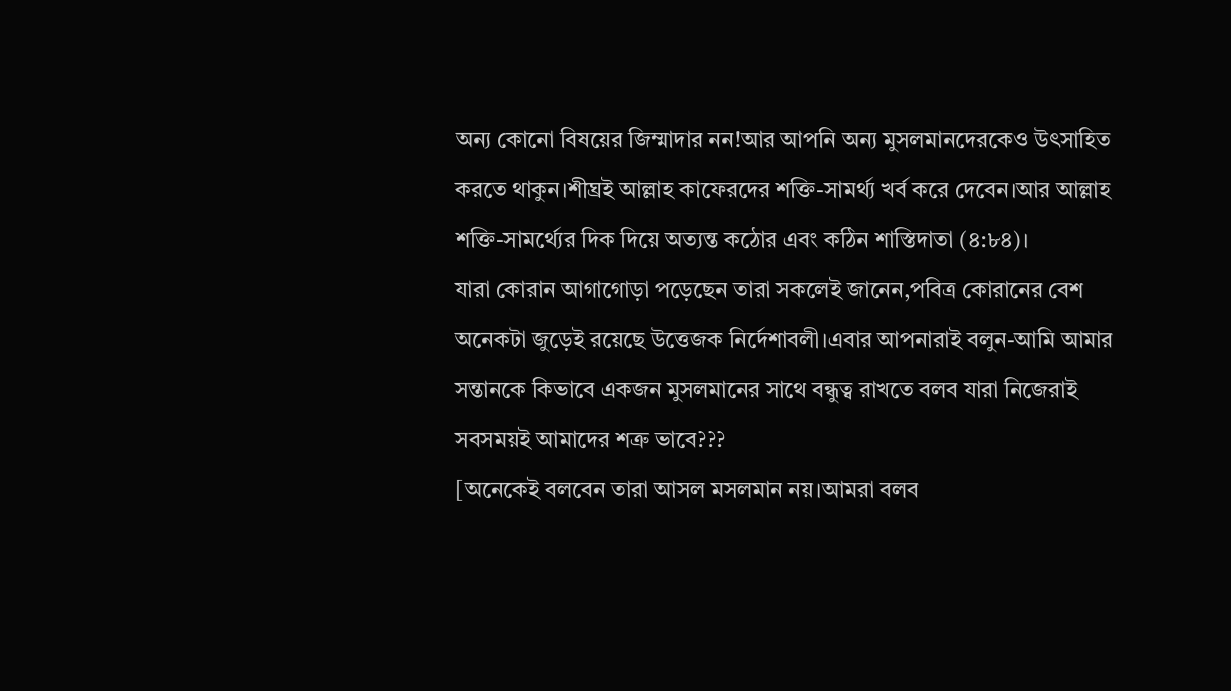অন্য কোনো বিষয়ের জিম্মাদার নন!আর আপনি অন্য মুসলমানদেরকেও উৎসাহিত করতে থাকুন।শীঘ্রই আল্লাহ কাফেরদের শক্তি-সামর্থ্য খর্ব করে দেবেন।আর আল্লাহ শক্তি-সামর্থ্যের দিক দিয়ে অত্যন্ত কঠোর এবং কঠিন শাস্তিদাতা (৪:৮৪)।
যারা কোরান আগাগোড়া পড়েছেন তারা সকলেই জানেন,পবিত্র কোরানের বেশ অনেকটা জুড়েই রয়েছে উত্তেজক নির্দেশাবলী।এবার আপনারাই বলুন-আমি আমার সন্তানকে কিভাবে একজন মুসলমানের সাথে বন্ধুত্ব রাখতে বলব যারা নিজেরাই সবসময়ই আমাদের শত্রু ভাবে???
[অনেকেই বলবেন তারা আসল মসলমান নয়।আমরা বলব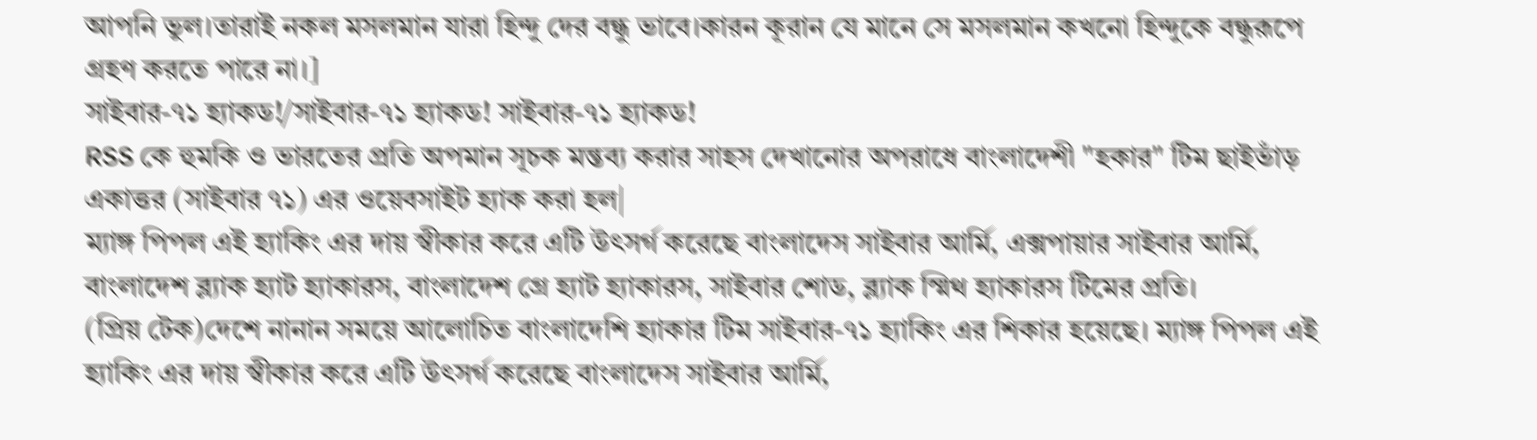আপনি ভুল।তারাই নকল মসলমান যারা হিন্দু দের বন্ধু ভাবে।কারন কূরান যে মানে সে মসলমান কখনো হিন্দুকে বন্ধুরূপে গ্রহণ করতে পারে না।]
সাইবার-৭১ হ্যাকড!/সাইবার-৭১ হ্যাকড! সাইবার-৭১ হ্যাকড!
RSS কে হুমকি ও ভারতের প্রতি অপমান সূচক মন্তব্য করার সাহস দেখানোর অপরাধে বাংলাদেশী "হকার" টিম ছাইভাঁড় একাত্তর (সাইবার ৭১) এর ওয়েবসাইট হ্যাক করা হল|
ম্যাঙ্গ পিপল এই হ্যাকিং এর দায় স্বীকার করে এটি উৎসর্গ করেছে বাংলাদেস সাইবার আর্মি, এক্সপায়ার সাইবার আর্মি, বাংলাদেশ ব্ল্যাক হ্যাট হ্যাকারস, বাংলাদেশ গ্রে হ্যাট হ্যাকারস, সাইবার শোড, ব্ল্যাক স্মিথ হ্যাকারস টিমের প্রতি।
(প্রিয় টেক)দেশে নানান সময়ে আলোচিত বাংলাদেশি হ্যাকার টিম সাইবার-৭১ হ্যাকিং এর শিকার হয়েছে। ম্যাঙ্গ পিপল এই হ্যাকিং এর দায় স্বীকার করে এটি উৎসর্গ করেছে বাংলাদেস সাইবার আর্মি,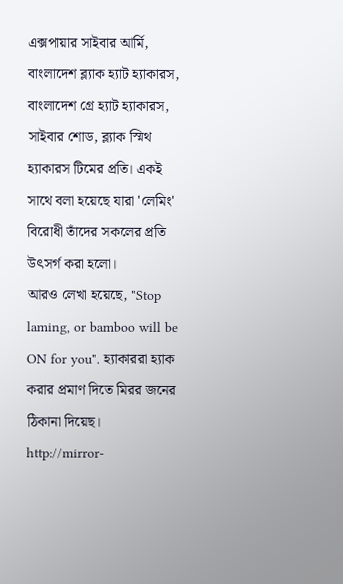এক্সপায়ার সাইবার আর্মি, বাংলাদেশ ব্ল্যাক হ্যাট হ্যাকারস, বাংলাদেশ গ্রে হ্যাট হ্যাকারস, সাইবার শোড, ব্ল্যাক স্মিথ হ্যাকারস টিমের প্রতি। একই সাথে বলা হয়েছে যারা 'লেমিং' বিরোধী তাঁদের সকলের প্রতি উৎসর্গ করা হলো।
আরও লেখা হয়েছে, "Stop laming, or bamboo will be ON for you". হ্যাকাররা হ্যাক করার প্রমাণ দিতে মিরর জনের ঠিকানা দিয়েছ। http://mirror-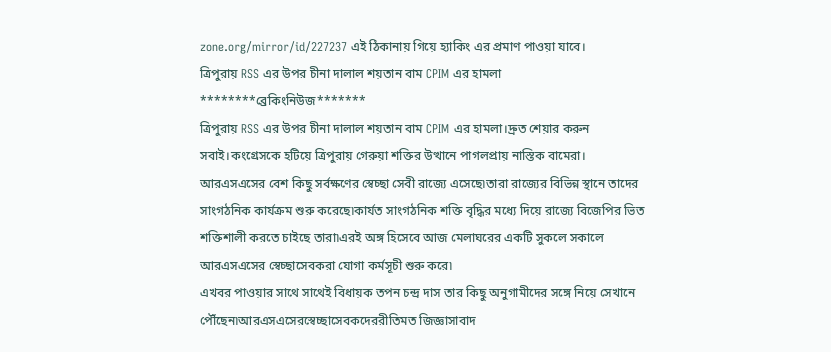zone.org/mirror/id/227237 এই ঠিকানায় গিয়ে হ্যাকিং এর প্রমাণ পাওয়া যাবে।
ত্রিপুরায় RSS এর উপর চীনা দালাল শয়তান বাম CPIM এর হামলা
********ব্রেকিংনিউজ*******
ত্রিপুরায় RSS এর উপর চীনা দালাল শয়তান বাম CPIM এর হামলা।দ্রুত শেয়ার করুন সবাই।কংগ্রেসকে হটিয়ে ত্রিপুরায় গেরুয়া শক্তির উত্থানে পাগলপ্রায় নাস্তিক বামেরা।
আরএসএসের বেশ কিছু সর্বক্ষণের স্বেচ্ছা সেবী রাজ্যে এসেছে৷তারা রাজ্যের বিভিন্ন স্থানে তাদের সাংগঠনিক কার্যক্রম শুরু করেছে৷কার্যত সাংগঠনিক শক্তি বৃদ্ধির মধ্যে দিয়ে রাজ্যে বিজেপির ভিত শক্তিশালী করতে চাইছে তারা৷এরই অঙ্গ হিসেবে আজ মেলাঘরের একটি সুকলে সকালে আরএসএসের স্বেচ্ছাসেবকরা যোগা কর্মসূচী শুরু করে৷
এখবর পাওয়ার সাথে সাথেই বিধায়ক তপন চন্দ্র দাস তার কিছু অনুগামীদের সঙ্গে নিয়ে সেখানে পৌঁছেন৷আরএসএসেরস্বেচ্ছাসেবকদেররীতিমত জিজ্ঞাসাবাদ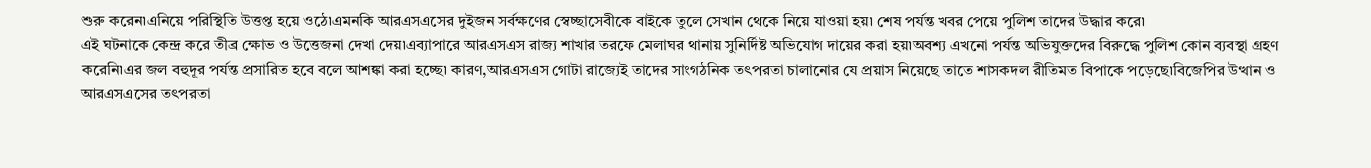শুরু করেন৷এনিয়ে পরিস্থিতি উত্তপ্ত হয়ে ওঠে৷এমনকি আরএসএসের দুইজন সর্বক্ষণের স্বেচ্ছাসেবীকে বাইকে তুলে সেখান থেকে নিয়ে যাওয়া হয়৷ শেষ পর্যন্ত খবর পেয়ে পুলিশ তাদের উদ্ধার করে৷
এই ঘটনাকে কেন্দ্র করে তীব্র ক্ষোভ ও উত্তেজনা দেখা দেয়৷এব্যাপারে আরএসএস রাজ্য শাখার তরফে মেলাঘর থানায় সুনির্দিষ্ট অভিযোগ দায়ের করা হয়৷অবশ্য এখনো পর্যন্ত অভিযুক্তদের বিরুদ্ধে পুলিশ কোন ব্যবস্থা গ্রহণ করেনি৷এর জল বহুদূর পর্যন্ত প্রসারিত হবে বলে আশঙ্কা করা হচ্ছে৷ কারণ,আরএসএস গোটা রাজ্যেই তাদের সাংগঠনিক তৎপরতা চালানোর যে প্রয়াস নিয়েছে তাতে শাসকদল রীতিমত বিপাকে পড়েছে৷বিজেপির উত্থান ও আরএসএসের তৎপরতা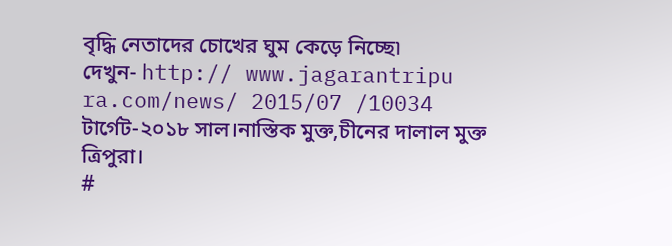বৃদ্ধি নেতাদের চোখের ঘুম কেড়ে নিচ্ছে৷
দেখুন- http:// www.jagarantripu ra.com/news/ 2015/07 /10034
টার্গেট-২০১৮ সাল।নাস্তিক মুক্ত,চীনের দালাল মুক্ত ত্রিপুরা।
#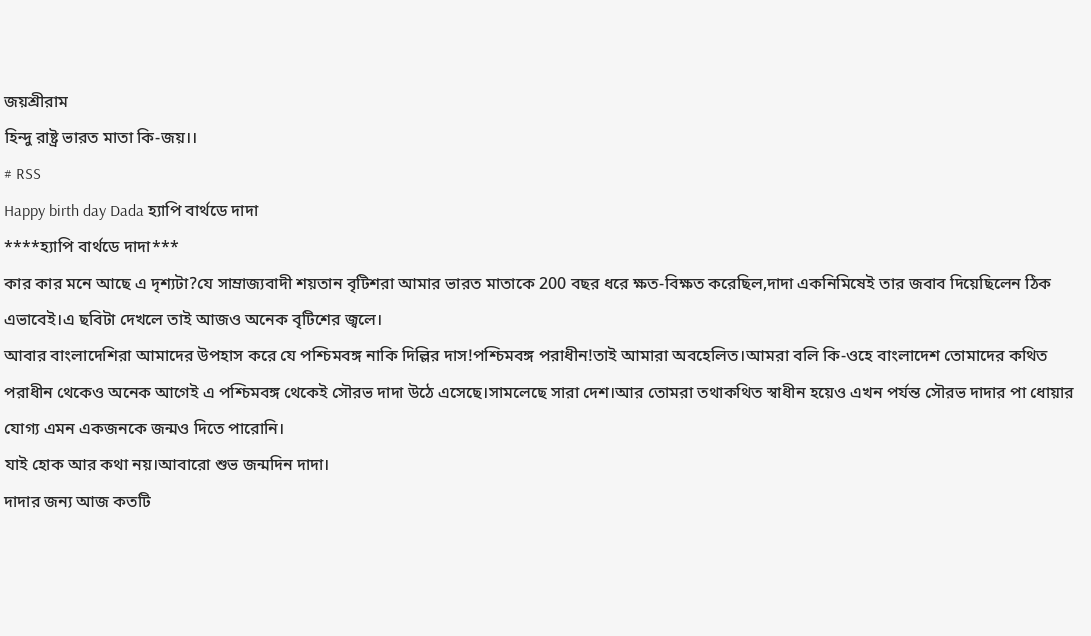জয়শ্রীরাম
হিন্দু রাষ্ট্র ভারত মাতা কি-জয়।।
# RSS
Happy birth day Dada হ্যাপি বার্থডে দাদা
****হ্যাপি বার্থডে দাদা***
কার কার মনে আছে এ দৃশ্যটা?যে সাম্রাজ্যবাদী শয়তান বৃটিশরা আমার ভারত মাতাকে 200 বছর ধরে ক্ষত-বিক্ষত করেছিল,দাদা একনিমিষেই তার জবাব দিয়েছিলেন ঠিক এভাবেই।এ ছবিটা দেখলে তাই আজও অনেক বৃটিশের জ্বলে।
আবার বাংলাদেশিরা আমাদের উপহাস করে যে পশ্চিমবঙ্গ নাকি দিল্লির দাস!পশ্চিমবঙ্গ পরাধীন!তাই আমারা অবহেলিত।আমরা বলি কি-ওহে বাংলাদেশ তোমাদের কথিত পরাধীন থেকেও অনেক আগেই এ পশ্চিমবঙ্গ থেকেই সৌরভ দাদা উঠে এসেছে।সামলেছে সারা দেশ।আর তোমরা তথাকথিত স্বাধীন হয়েও এখন পর্যন্ত সৌরভ দাদার পা ধোয়ার যোগ্য এমন একজনকে জন্মও দিতে পারোনি।
যাই হোক আর কথা নয়।আবারো শুভ জন্মদিন দাদা।
দাদার জন্য আজ কতটি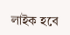লাইক হবে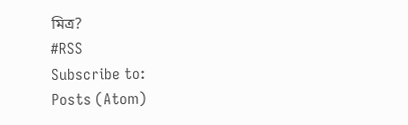মিত্র?
#RSS
Subscribe to:
Posts (Atom)